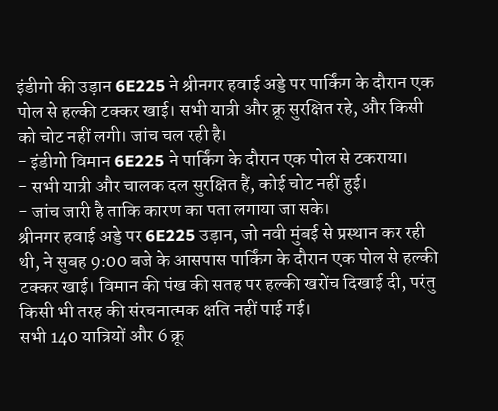इंडीगो की उड़ान 6E225 ने श्रीनगर हवाई अड्डे पर पार्किंग के दौरान एक पोल से हल्की टक्कर खाई। सभी यात्री और क्रू सुरक्षित रहे, और किसी को चोट नहीं लगी। जांच चल रही है।
- इंडीगो विमान 6E225 ने पार्किंग के दौरान एक पोल से टकराया।
- सभी यात्री और चालक दल सुरक्षित हैं, कोई चोट नहीं हुई।
- जांच जारी है ताकि कारण का पता लगाया जा सके।
श्रीनगर हवाई अड्डे पर 6E225 उड़ान, जो नवी मुंबई से प्रस्थान कर रही थी, ने सुबह 9:00 बजे के आसपास पार्किंग के दौरान एक पोल से हल्की टक्कर खाई। विमान की पंख की सतह पर हल्की खरोंच दिखाई दी, परंतु किसी भी तरह की संरचनात्मक क्षति नहीं पाई गई।
सभी 140 यात्रियों और 6 क्रू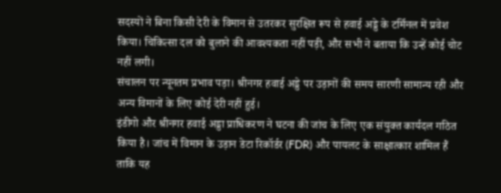सदस्यों ने बिना किसी देरी के विमान से उतरकर सुरक्षित रूप से हवाई अड्डे के टर्मिनल में प्रवेश किया। चिकित्सा दल को बुलाने की आवश्यकता नहीं पड़ी, और सभी ने बताया कि उन्हें कोई चोट नहीं लगी।
संचालन पर न्यूनतम प्रभाव पड़ा। श्रीनगर हवाई अड्डे पर उड़ानों की समय सारणी सामान्य रही और अन्य विमानों के लिए कोई देरी नहीं हुई।
इंडीगो और श्रीनगर हवाई अड्डा प्राधिकरण ने घटना की जांच के लिए एक संयुक्त कार्यदल गठित किया है। जांच में विमान के उड़ान डेटा रिकॉर्डर (FDR) और पायलट के साक्षात्कार शामिल हैं ताकि यह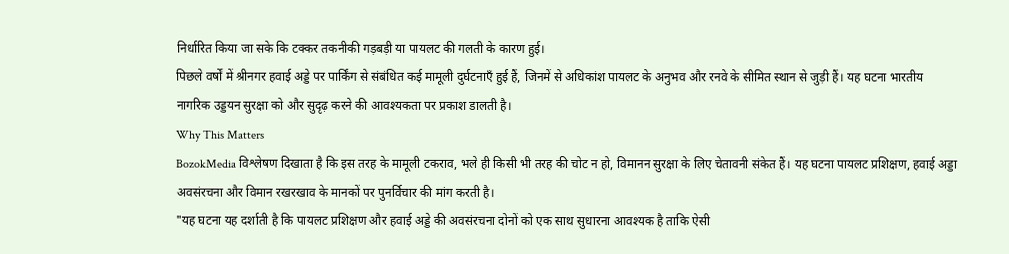निर्धारित किया जा सके कि टक्कर तकनीकी गड़बड़ी या पायलट की गलती के कारण हुई।
पिछले वर्षों में श्रीनगर हवाई अड्डे पर पार्किंग से संबंधित कई मामूली दुर्घटनाएँ हुई हैं, जिनमें से अधिकांश पायलट के अनुभव और रनवे के सीमित स्थान से जुड़ी हैं। यह घटना भारतीय नागरिक उड्डयन सुरक्षा को और सुदृढ़ करने की आवश्यकता पर प्रकाश डालती है।
Why This Matters
BozokMedia विश्लेषण दिखाता है कि इस तरह के मामूली टकराव, भले ही किसी भी तरह की चोट न हो, विमानन सुरक्षा के लिए चेतावनी संकेत हैं। यह घटना पायलट प्रशिक्षण, हवाई अड्डा अवसंरचना और विमान रखरखाव के मानकों पर पुनर्विचार की मांग करती है।
"यह घटना यह दर्शाती है कि पायलट प्रशिक्षण और हवाई अड्डे की अवसंरचना दोनों को एक साथ सुधारना आवश्यक है ताकि ऐसी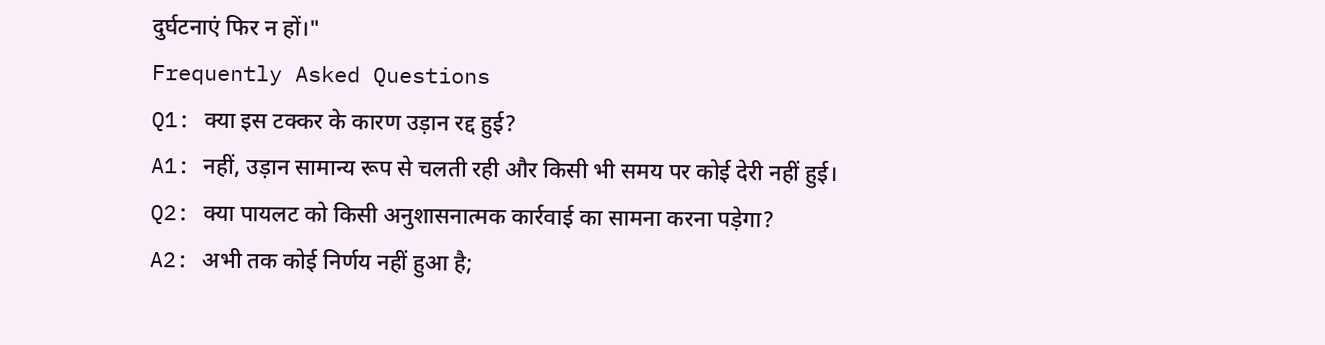दुर्घटनाएं फिर न हों।"
Frequently Asked Questions
Q1: क्या इस टक्कर के कारण उड़ान रद्द हुई?
A1: नहीं, उड़ान सामान्य रूप से चलती रही और किसी भी समय पर कोई देरी नहीं हुई।
Q2: क्या पायलट को किसी अनुशासनात्मक कार्रवाई का सामना करना पड़ेगा?
A2: अभी तक कोई निर्णय नहीं हुआ है;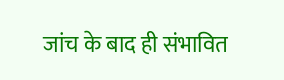जांच के बाद ही संभावित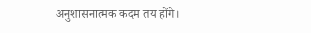अनुशासनात्मक कदम तय होंगे।